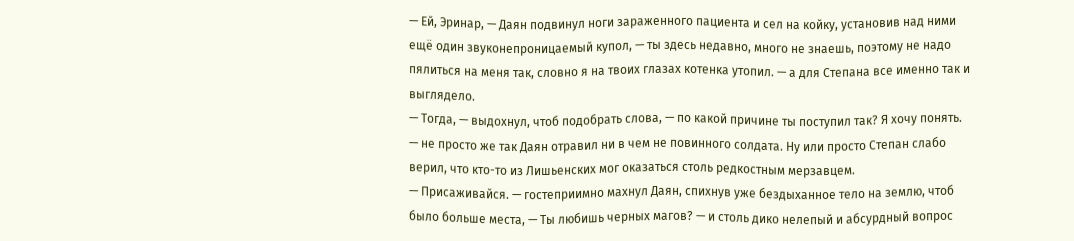— Ей, Эринар, — Даян подвинул ноги зараженного пациента и сел на койку, установив над ними ещё один звуконепроницаемый купол, — ты здесь недавно, много не знаешь, поэтому не надо пялиться на меня так, словно я на твоих глазах котенка утопил. — а для Степана все именно так и выглядело.
— Тогда, — выдохнул, чтоб подобрать слова, — по какой причине ты поступил так? Я хочу понять. — не просто же так Даян отравил ни в чем не повинного солдата. Ну или просто Степан слабо верил, что кто-то из Лишьенских мог оказаться столь редкостным мерзавцем.
— Присаживайся. — гостеприимно махнул Даян, спихнув уже бездыханное тело на землю, чтоб было больше места, — Ты любишь черных магов? — и столь дико нелепый и абсурдный вопрос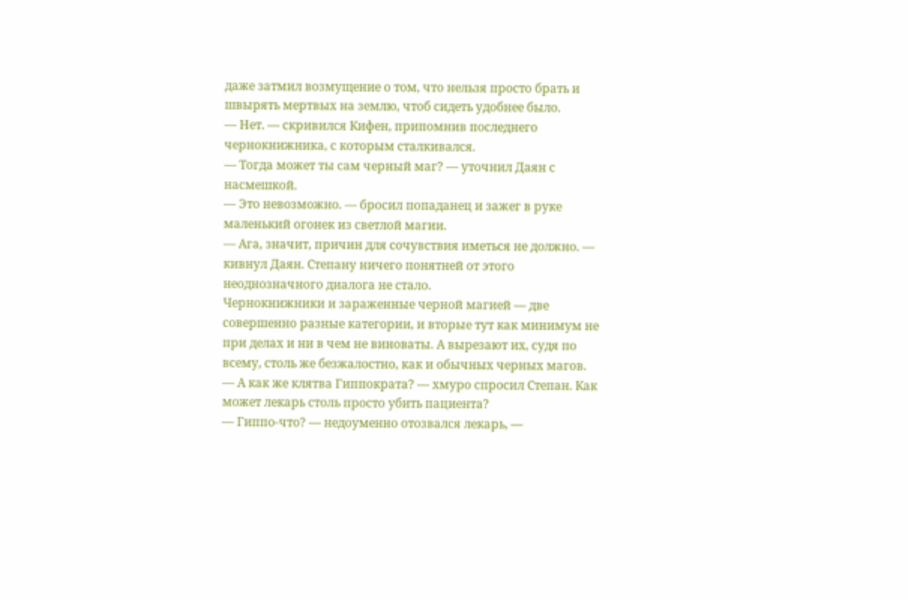даже затмил возмущение о том, что нельзя просто брать и швырять мертвых на землю, чтоб сидеть удобнее было.
— Нет. — скривился Кифен, припомнив последнего чернокнижника, с которым сталкивался.
— Тогда может ты сам черный маг? — уточнил Даян с насмешкой.
— Это невозможно. — бросил попаданец и зажег в руке маленький огонек из светлой магии.
— Ага, значит, причин для сочувствия иметься не должно. — кивнул Даян. Степану ничего понятней от этого неоднозначного диалога не стало.
Чернокнижники и зараженные черной магией — две совершенно разные категории, и вторые тут как минимум не при делах и ни в чем не виноваты. А вырезают их, судя по всему, столь же безжалостно, как и обычных черных магов.
— А как же клятва Гиппократа? — хмуро спросил Степан. Как может лекарь столь просто убить пациента?
— Гиппо-что? — недоуменно отозвался лекарь, —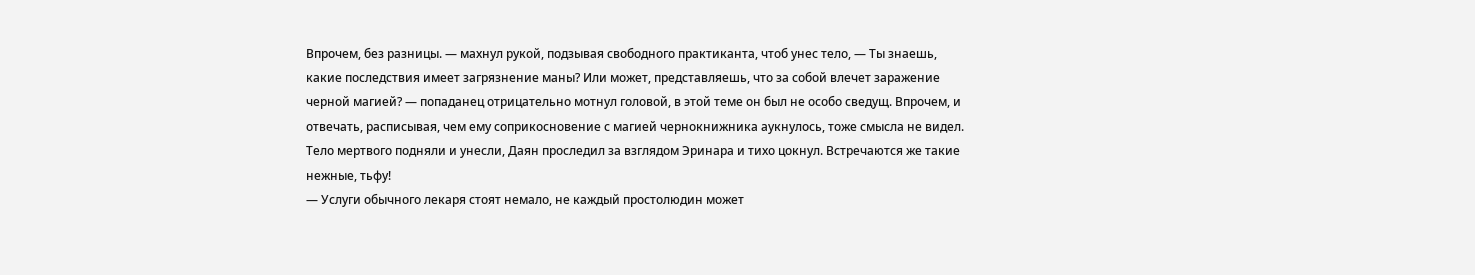Впрочем, без разницы. — махнул рукой, подзывая свободного практиканта, чтоб унес тело, — Ты знаешь, какие последствия имеет загрязнение маны? Или может, представляешь, что за собой влечет заражение черной магией? — попаданец отрицательно мотнул головой, в этой теме он был не особо сведущ. Впрочем, и отвечать, расписывая, чем ему соприкосновение с магией чернокнижника аукнулось, тоже смысла не видел.
Тело мертвого подняли и унесли, Даян проследил за взглядом Эринара и тихо цокнул. Встречаются же такие нежные, тьфу!
— Услуги обычного лекаря стоят немало, не каждый простолюдин может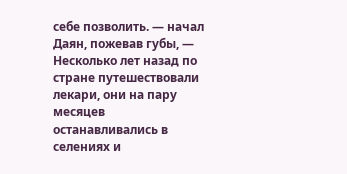себе позволить. — начал Даян, пожевав губы, — Несколько лет назад по стране путешествовали лекари, они на пару месяцев останавливались в селениях и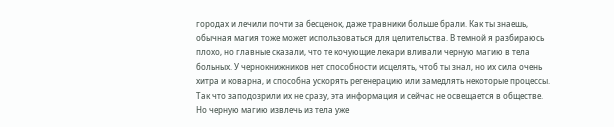городах и лечили почти за бесценок, даже травники больше брали. Как ты знаешь, обычная магия тоже может использоваться для целительства. В темной я разбираюсь плохо, но главные сказали, что те кочующие лекари вливали черную магию в тела больных. У чернокнижников нет способности исцелять, чтоб ты знал, но их сила очень хитра и коварна, и способна ускорять регенерацию или замедлять некоторые процессы. Так что заподозрили их не сразу, эта информация и сейчас не освещается в обществе. Но черную магию извлечь из тела уже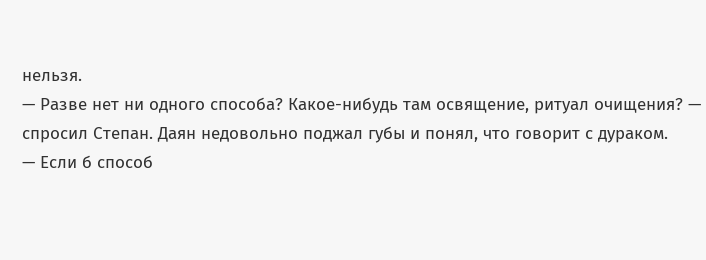нельзя.
— Разве нет ни одного способа? Какое-нибудь там освящение, ритуал очищения? — спросил Степан. Даян недовольно поджал губы и понял, что говорит с дураком.
— Если б способ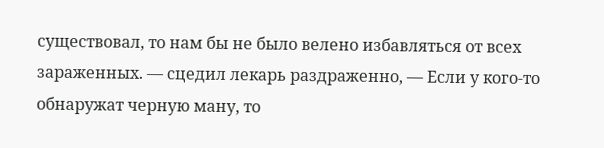существовал, то нам бы не было велено избавляться от всех зараженных. — сцедил лекарь раздраженно, — Если у кого-то обнаружат черную ману, то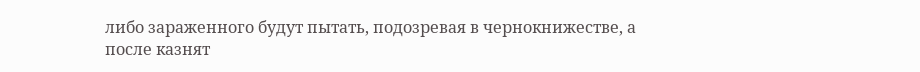либо зараженного будут пытать, подозревая в чернокнижестве, а после казнят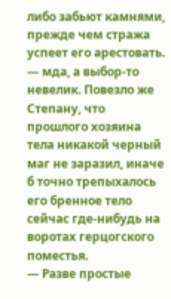либо забьют камнями, прежде чем стража успеет его арестовать. — мда, а выбор-то невелик. Повезло же Степану, что прошлого хозяина тела никакой черный маг не заразил, иначе б точно трепыхалось его бренное тело сейчас где-нибудь на воротах герцогского поместья.
— Разве простые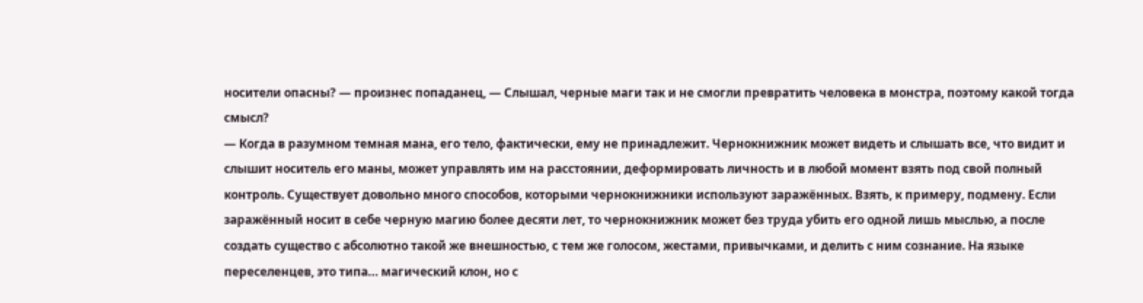носители опасны? — произнес попаданец, — Слышал, черные маги так и не смогли превратить человека в монстра, поэтому какой тогда смысл?
— Когда в разумном темная мана, его тело, фактически, ему не принадлежит. Чернокнижник может видеть и слышать все, что видит и слышит носитель его маны, может управлять им на расстоянии, деформировать личность и в любой момент взять под свой полный контроль. Существует довольно много способов, которыми чернокнижники используют заражённых. Взять, к примеру, подмену. Если заражённый носит в себе черную магию более десяти лет, то чернокнижник может без труда убить его одной лишь мыслью, а после создать существо с абсолютно такой же внешностью, с тем же голосом, жестами, привычками, и делить с ним сознание. На языке переселенцев, это типа… магический клон, но с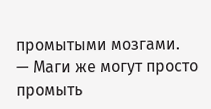промытыми мозгами.
— Маги же могут просто промыть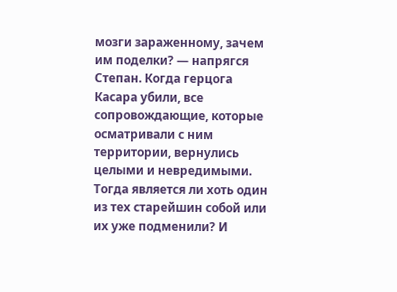мозги зараженному, зачем им поделки? — напрягся Степан. Когда герцога Касара убили, все сопровождающие, которые осматривали с ним территории, вернулись целыми и невредимыми. Тогда является ли хоть один из тех старейшин собой или их уже подменили? И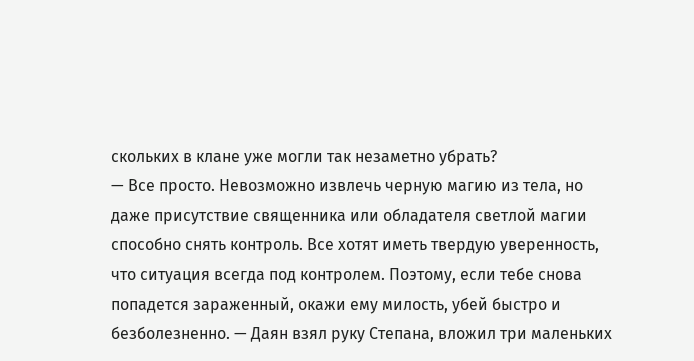скольких в клане уже могли так незаметно убрать?
— Все просто. Невозможно извлечь черную магию из тела, но даже присутствие священника или обладателя светлой магии способно снять контроль. Все хотят иметь твердую уверенность, что ситуация всегда под контролем. Поэтому, если тебе снова попадется зараженный, окажи ему милость, убей быстро и безболезненно. — Даян взял руку Степана, вложил три маленьких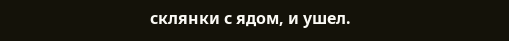склянки с ядом, и ушел.